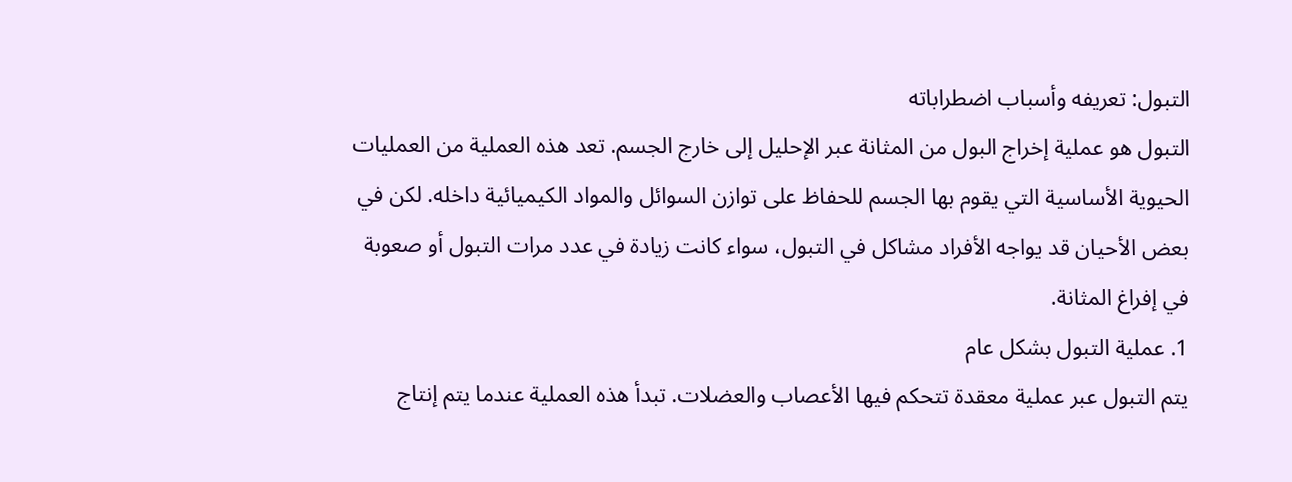التبول: تعريفه وأسباب اضطراباته
التبول هو عملية إخراج البول من المثانة عبر الإحليل إلى خارج الجسم. تعد هذه العملية من العمليات الحيوية الأساسية التي يقوم بها الجسم للحفاظ على توازن السوائل والمواد الكيميائية داخله. لكن في بعض الأحيان قد يواجه الأفراد مشاكل في التبول، سواء كانت زيادة في عدد مرات التبول أو صعوبة في إفراغ المثانة.
1. عملية التبول بشكل عام
يتم التبول عبر عملية معقدة تتحكم فيها الأعصاب والعضلات. تبدأ هذه العملية عندما يتم إنتاج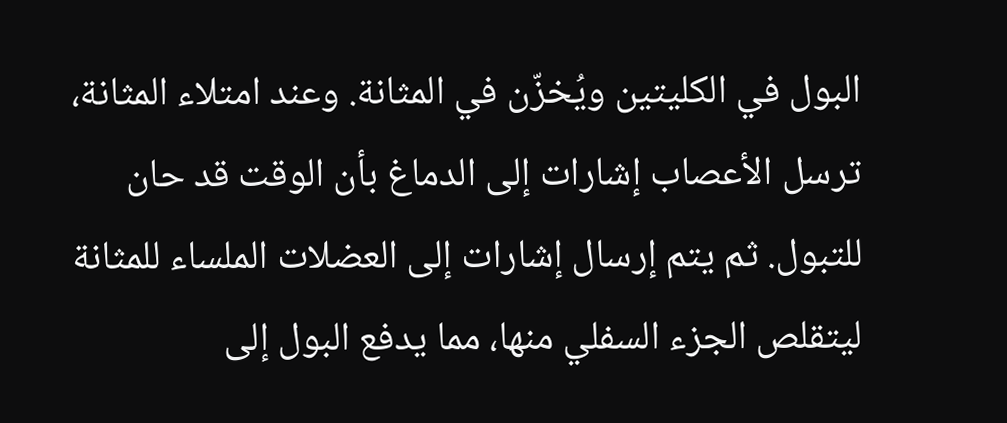البول في الكليتين ويُخزّن في المثانة. وعند امتلاء المثانة، ترسل الأعصاب إشارات إلى الدماغ بأن الوقت قد حان للتبول. ثم يتم إرسال إشارات إلى العضلات الملساء للمثانة ليتقلص الجزء السفلي منها، مما يدفع البول إلى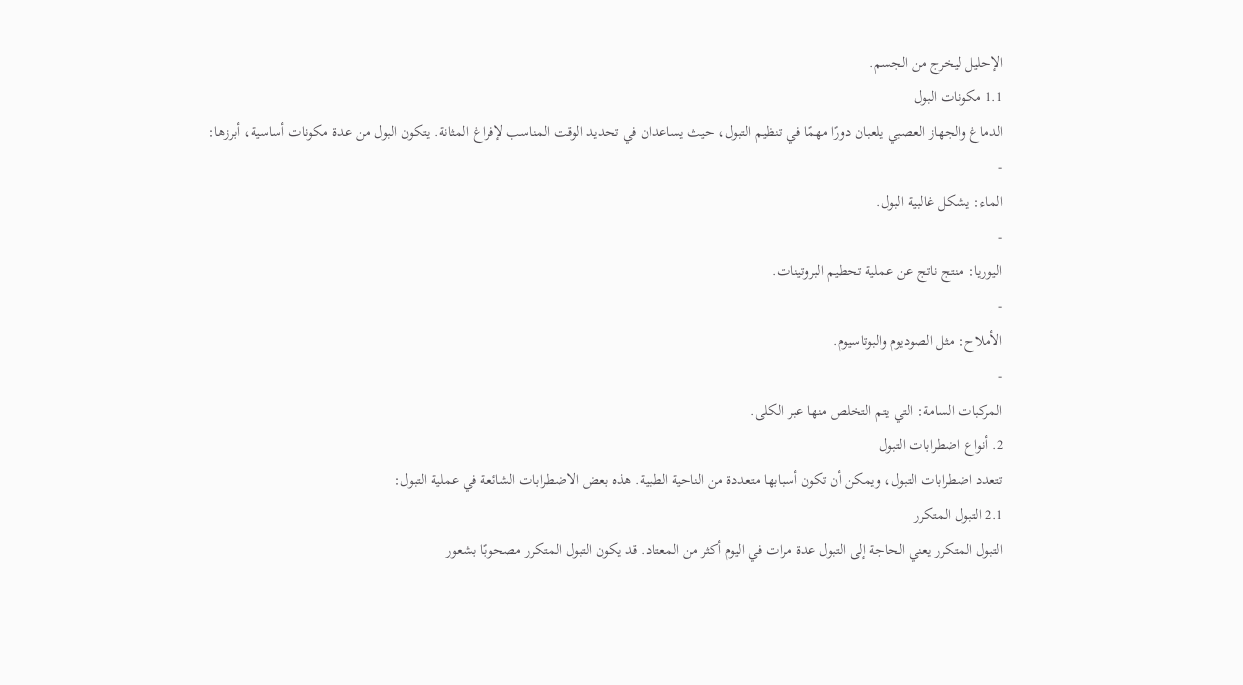الإحليل ليخرج من الجسم.
1.1 مكونات البول
الدماغ والجهاز العصبي يلعبان دورًا مهمًا في تنظيم التبول، حيث يساعدان في تحديد الوقت المناسب لإفراغ المثانة. يتكون البول من عدة مكونات أساسية، أبرزها:
-
الماء: يشكل غالبية البول.
-
اليوريا: منتج ناتج عن عملية تحطيم البروتينات.
-
الأملاح: مثل الصوديوم والبوتاسيوم.
-
المركبات السامة: التي يتم التخلص منها عبر الكلى.
2. أنواع اضطرابات التبول
تتعدد اضطرابات التبول، ويمكن أن تكون أسبابها متعددة من الناحية الطبية. هذه بعض الاضطرابات الشائعة في عملية التبول:
2.1 التبول المتكرر
التبول المتكرر يعني الحاجة إلى التبول عدة مرات في اليوم أكثر من المعتاد. قد يكون التبول المتكرر مصحوبًا بشعور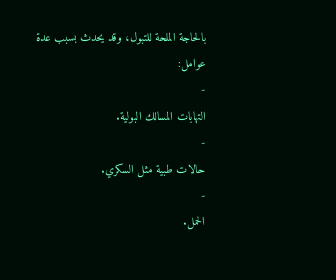بالحاجة الملحة للتبول، وقد يحدث بسبب عدة عوامل:
-
التهابات المسالك البولية.
-
حالات طبية مثل السكري.
-
الحمل.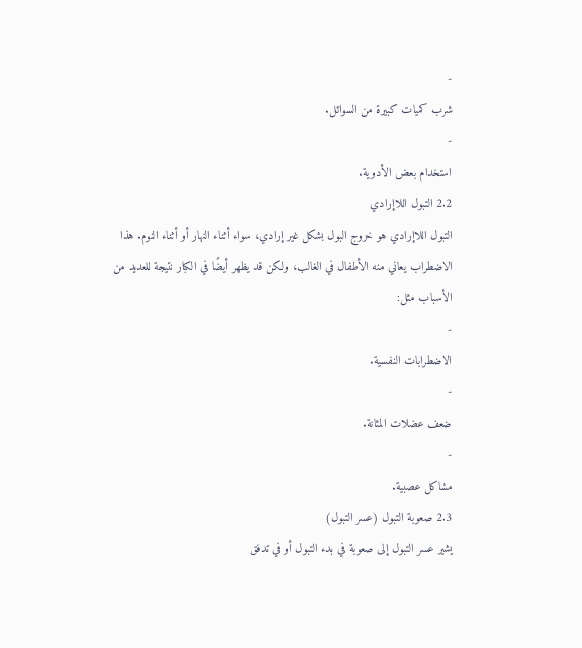-
شرب كميات كبيرة من السوائل.
-
استخدام بعض الأدوية.
2.2 التبول اللاإرادي
التبول اللاإرادي هو خروج البول بشكل غير إرادي، سواء أثناء النهار أو أثناء النوم. هذا الاضطراب يعاني منه الأطفال في الغالب، ولكن قد يظهر أيضًا في الكبار نتيجة للعديد من الأسباب مثل:
-
الاضطرابات النفسية.
-
ضعف عضلات المثانة.
-
مشاكل عصبية.
2.3 صعوبة التبول (عسر التبول)
يشير عسر التبول إلى صعوبة في بدء التبول أو في تدفق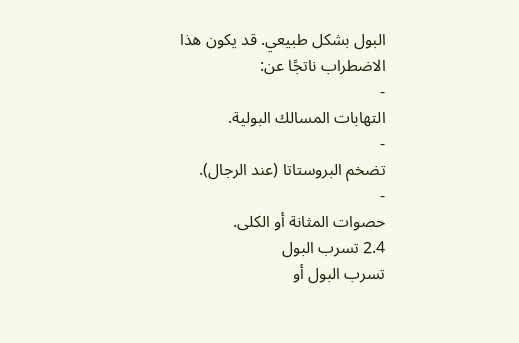البول بشكل طبيعي. قد يكون هذا الاضطراب ناتجًا عن:
-
التهابات المسالك البولية.
-
تضخم البروستاتا (عند الرجال).
-
حصوات المثانة أو الكلى.
2.4 تسرب البول
تسرب البول أو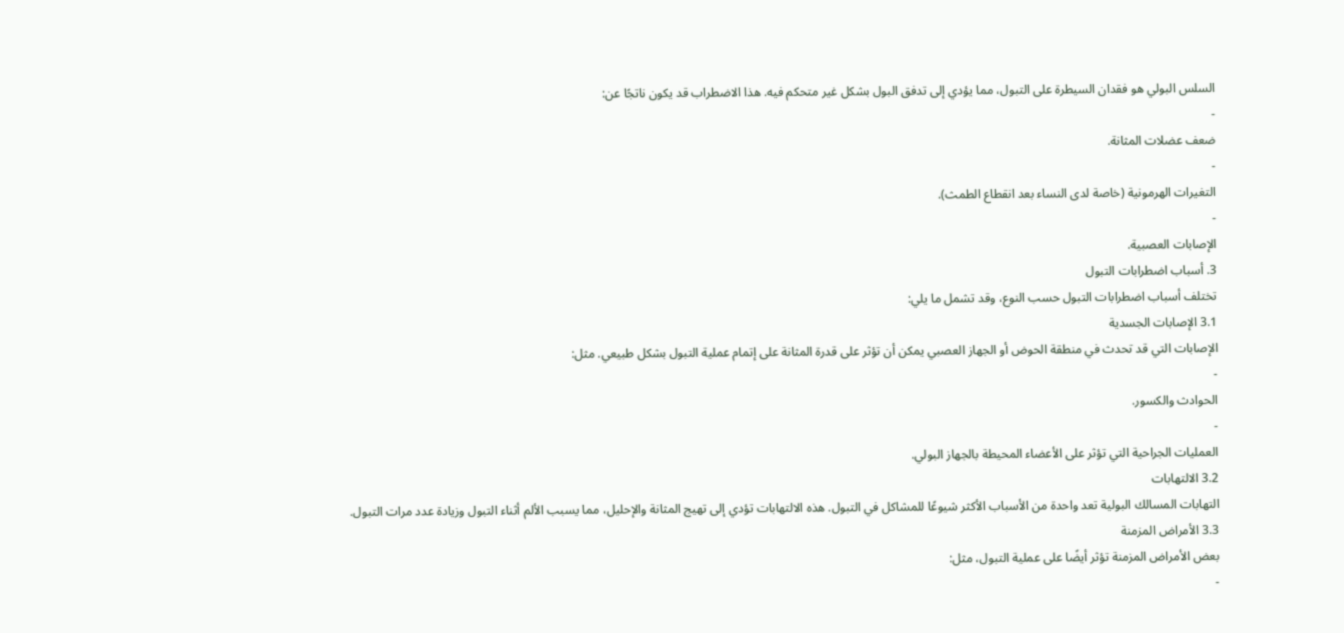السلس البولي هو فقدان السيطرة على التبول، مما يؤدي إلى تدفق البول بشكل غير متحكم فيه. هذا الاضطراب قد يكون ناتجًا عن:
-
ضعف عضلات المثانة.
-
التغيرات الهرمونية (خاصة لدى النساء بعد انقطاع الطمث).
-
الإصابات العصبية.
3. أسباب اضطرابات التبول
تختلف أسباب اضطرابات التبول حسب النوع، وقد تشمل ما يلي:
3.1 الإصابات الجسدية
الإصابات التي قد تحدث في منطقة الحوض أو الجهاز العصبي يمكن أن تؤثر على قدرة المثانة على إتمام عملية التبول بشكل طبيعي. مثل:
-
الحوادث والكسور.
-
العمليات الجراحية التي تؤثر على الأعضاء المحيطة بالجهاز البولي.
3.2 الالتهابات
التهابات المسالك البولية تعد واحدة من الأسباب الأكثر شيوعًا للمشاكل في التبول. هذه الالتهابات تؤدي إلى تهيج المثانة والإحليل، مما يسبب الألم أثناء التبول وزيادة عدد مرات التبول.
3.3 الأمراض المزمنة
بعض الأمراض المزمنة تؤثر أيضًا على عملية التبول، مثل:
-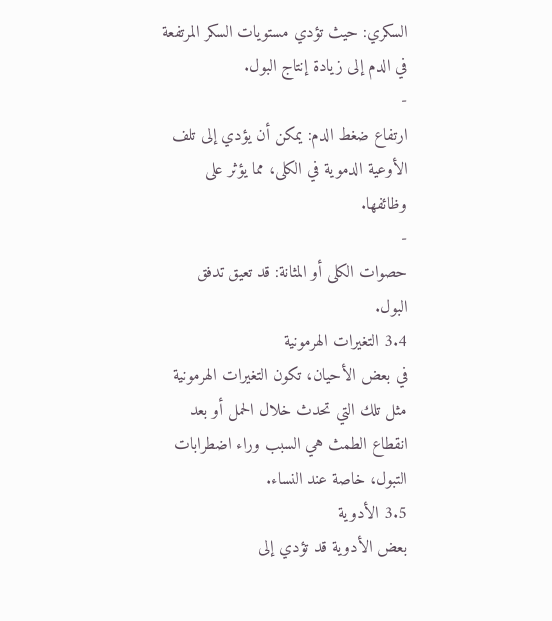السكري: حيث تؤدي مستويات السكر المرتفعة في الدم إلى زيادة إنتاج البول.
-
ارتفاع ضغط الدم: يمكن أن يؤدي إلى تلف الأوعية الدموية في الكلى، مما يؤثر على وظائفها.
-
حصوات الكلى أو المثانة: قد تعيق تدفق البول.
3.4 التغيرات الهرمونية
في بعض الأحيان، تكون التغيرات الهرمونية مثل تلك التي تحدث خلال الحمل أو بعد انقطاع الطمث هي السبب وراء اضطرابات التبول، خاصة عند النساء.
3.5 الأدوية
بعض الأدوية قد تؤدي إلى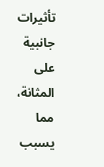تأثيرات جانبية على المثانة، مما يسبب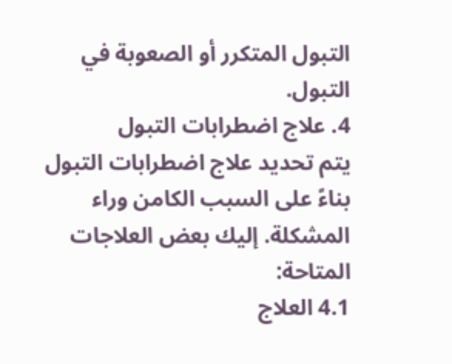التبول المتكرر أو الصعوبة في التبول.
4. علاج اضطرابات التبول
يتم تحديد علاج اضطرابات التبول بناءً على السبب الكامن وراء المشكلة. إليك بعض العلاجات المتاحة:
4.1 العلاج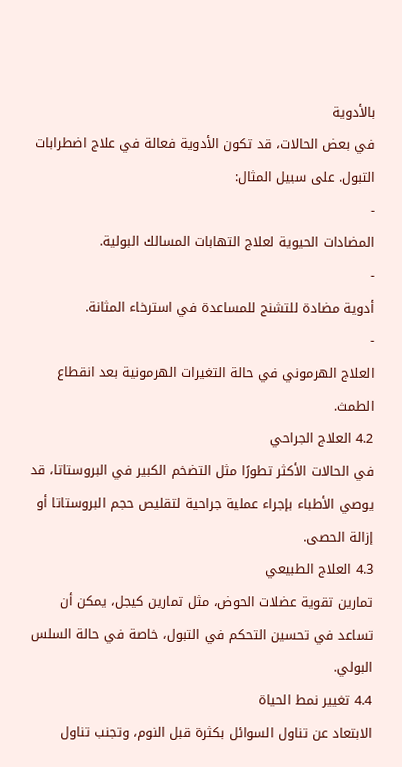بالأدوية
في بعض الحالات، قد تكون الأدوية فعالة في علاج اضطرابات التبول. على سبيل المثال:
-
المضادات الحيوية لعلاج التهابات المسالك البولية.
-
أدوية مضادة للتشنج للمساعدة في استرخاء المثانة.
-
العلاج الهرموني في حالة التغيرات الهرمونية بعد انقطاع الطمث.
4.2 العلاج الجراحي
في الحالات الأكثر تطورًا مثل التضخم الكبير في البروستاتا، قد يوصي الأطباء بإجراء عملية جراحية لتقليص حجم البروستاتا أو إزالة الحصى.
4.3 العلاج الطبيعي
تمارين تقوية عضلات الحوض، مثل تمارين كيجل، يمكن أن تساعد في تحسين التحكم في التبول، خاصة في حالة السلس البولي.
4.4 تغيير نمط الحياة
الابتعاد عن تناول السوائل بكثرة قبل النوم، وتجنب تناول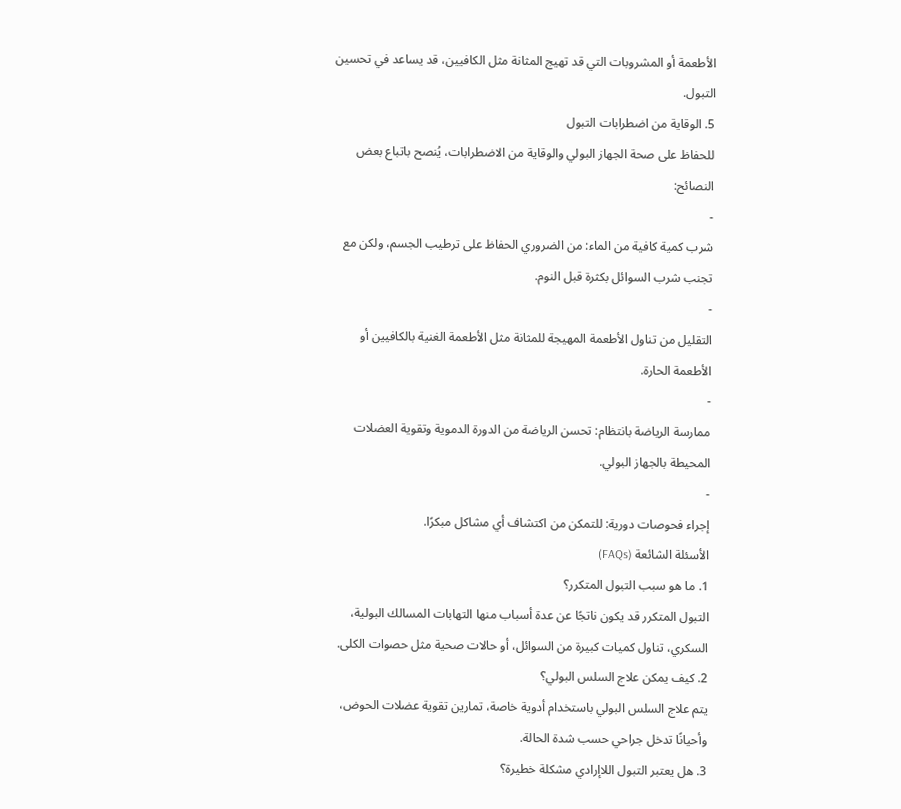الأطعمة أو المشروبات التي قد تهيج المثانة مثل الكافيين، قد يساعد في تحسين التبول.
5. الوقاية من اضطرابات التبول
للحفاظ على صحة الجهاز البولي والوقاية من الاضطرابات، يُنصح باتباع بعض النصائح:
-
شرب كمية كافية من الماء: من الضروري الحفاظ على ترطيب الجسم، ولكن مع تجنب شرب السوائل بكثرة قبل النوم.
-
التقليل من تناول الأطعمة المهيجة للمثانة مثل الأطعمة الغنية بالكافيين أو الأطعمة الحارة.
-
ممارسة الرياضة بانتظام: تحسن الرياضة من الدورة الدموية وتقوية العضلات المحيطة بالجهاز البولي.
-
إجراء فحوصات دورية: للتمكن من اكتشاف أي مشاكل مبكرًا.
الأسئلة الشائعة (FAQs)
1. ما هو سبب التبول المتكرر؟
التبول المتكرر قد يكون ناتجًا عن عدة أسباب منها التهابات المسالك البولية، السكري، تناول كميات كبيرة من السوائل، أو حالات صحية مثل حصوات الكلى.
2. كيف يمكن علاج السلس البولي؟
يتم علاج السلس البولي باستخدام أدوية خاصة، تمارين تقوية عضلات الحوض، وأحيانًا تدخل جراحي حسب شدة الحالة.
3. هل يعتبر التبول اللاإرادي مشكلة خطيرة؟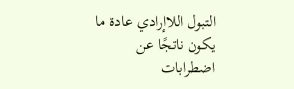التبول اللاإرادي عادة ما يكون ناتجًا عن اضطرابات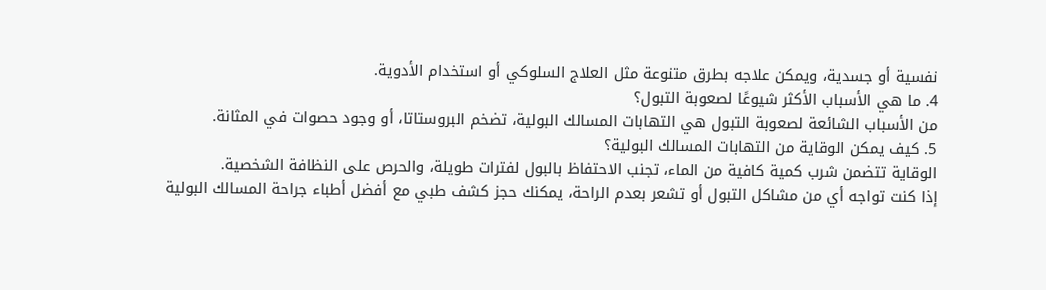نفسية أو جسدية، ويمكن علاجه بطرق متنوعة مثل العلاج السلوكي أو استخدام الأدوية.
4. ما هي الأسباب الأكثر شيوعًا لصعوبة التبول؟
من الأسباب الشائعة لصعوبة التبول هي التهابات المسالك البولية، تضخم البروستاتا، أو وجود حصوات في المثانة.
5. كيف يمكن الوقاية من التهابات المسالك البولية؟
الوقاية تتضمن شرب كمية كافية من الماء، تجنب الاحتفاظ بالبول لفترات طويلة، والحرص على النظافة الشخصية.
إذا كنت تواجه أي من مشاكل التبول أو تشعر بعدم الراحة، يمكنك حجز كشف طبي مع أفضل أطباء جراحة المسالك البولية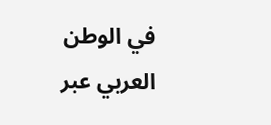في الوطن العربي عبر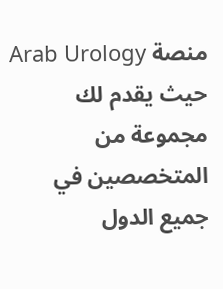منصة Arab Urology حيث يقدم لك مجموعة من المتخصصين في جميع الدول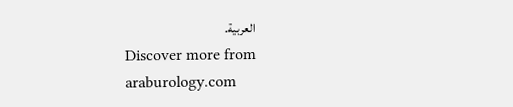العربية.
Discover more from araburology.com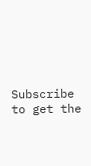Subscribe to get the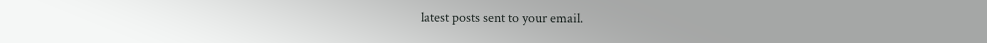latest posts sent to your email.